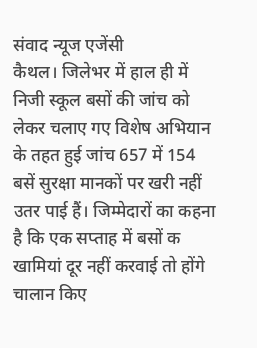संवाद न्यूज एजेंसी
कैथल। जिलेभर में हाल ही में निजी स्कूल बसों की जांच को लेकर चलाए गए विशेष अभियान के तहत हुई जांच 657 में 154 बसें सुरक्षा मानकों पर खरी नहीं उतर पाई हैं। जिम्मेदारों का कहना है कि एक सप्ताह में बसों क खामियां दूर नहीं करवाई तो होंगे चालान किए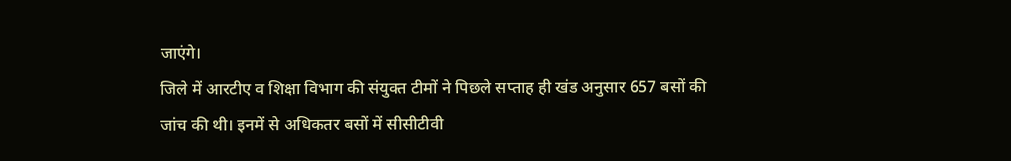जाएंगे।
जिले में आरटीए व शिक्षा विभाग की संयुक्त टीमों ने पिछले सप्ताह ही खंड अनुसार 657 बसों की जांच की थी। इनमें से अधिकतर बसों में सीसीटीवी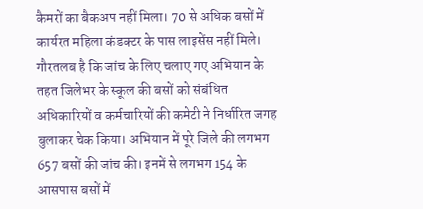कैमरों का बैकअप नहीं मिला। 70 से अधिक बसों में कार्यरत महिला कंडक्टर के पास लाइसेंस नहीं मिले।
गौरतलब है कि जांच के लिए चलाए गए अभियान के तहत जिलेभर के स्कूल की बसों को संबंधित अधिकारियों व कर्मचारियों की कमेटी ने निर्धारित जगह बुलाकर चेक किया। अभियान में पूरे जिले की लगभग 657 बसों की जांच की। इनमें से लगभग 154 के आसपास बसों में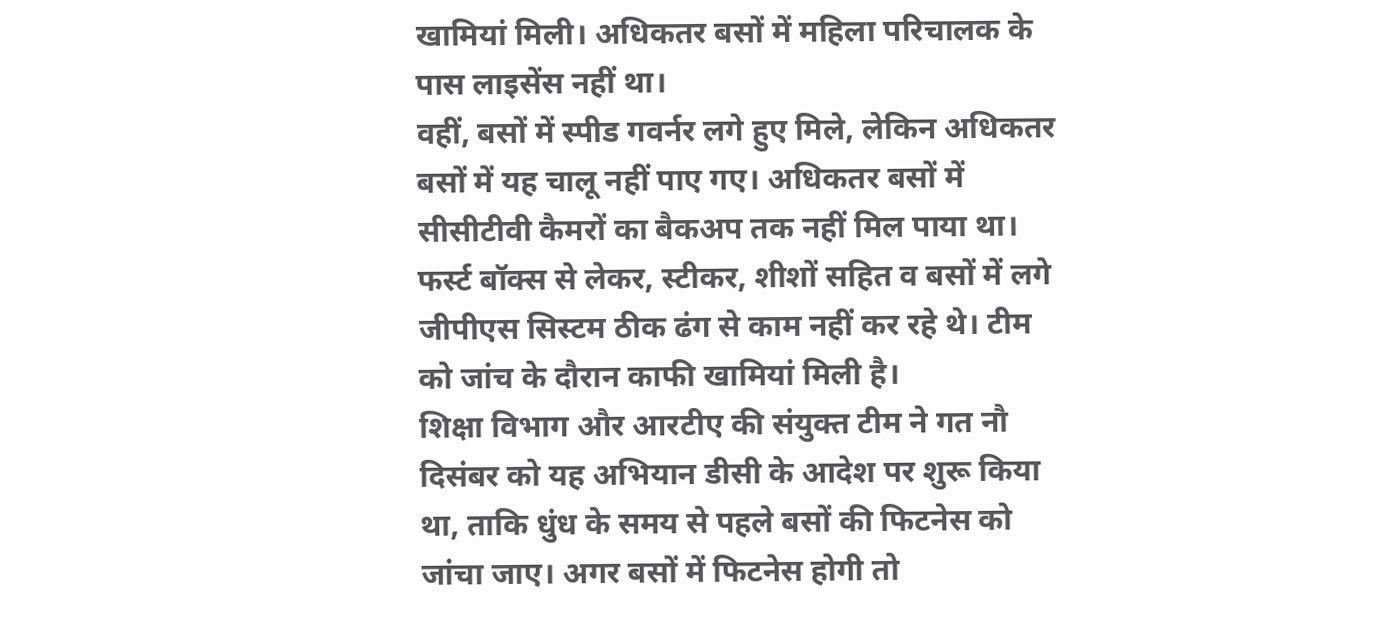खामियां मिली। अधिकतर बसों में महिला परिचालक के पास लाइसेंस नहीं था।
वहीं, बसों में स्पीड गवर्नर लगे हुए मिले, लेकिन अधिकतर बसों में यह चालू नहीं पाए गए। अधिकतर बसों में सीसीटीवी कैमरों का बैकअप तक नहीं मिल पाया था। फर्स्ट बॉक्स से लेकर, स्टीकर, शीशों सहित व बसों में लगे जीपीएस सिस्टम ठीक ढंग से काम नहीं कर रहे थे। टीम को जांच के दौरान काफी खामियां मिली है।
शिक्षा विभाग और आरटीए की संयुक्त टीम ने गत नौ दिसंबर को यह अभियान डीसी के आदेश पर शुरू किया था, ताकि धुंध के समय से पहले बसों की फिटनेस को जांचा जाए। अगर बसों में फिटनेस होगी तो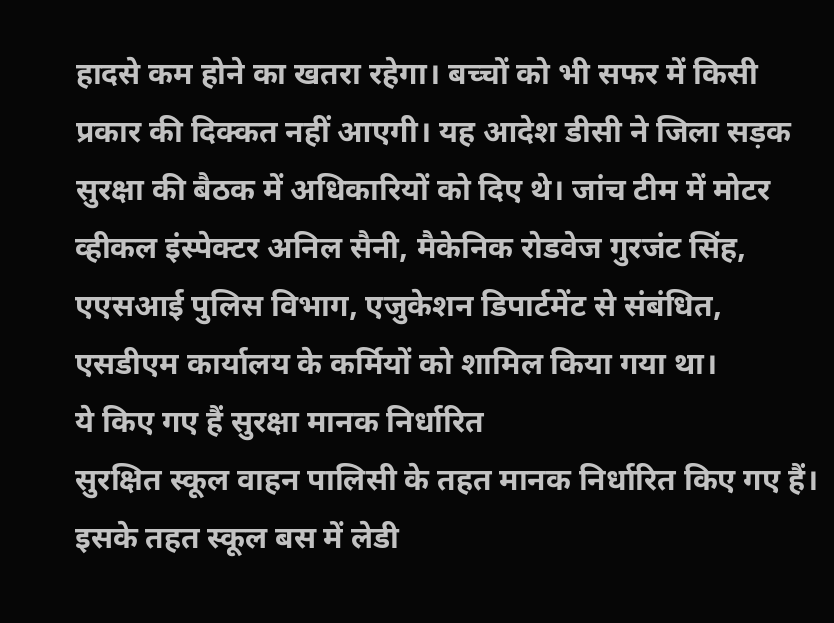हादसे कम होने का खतरा रहेगा। बच्चों को भी सफर में किसी प्रकार की दिक्कत नहीं आएगी। यह आदेश डीसी ने जिला सड़क सुरक्षा की बैठक में अधिकारियों को दिए थे। जांच टीम में मोटर व्हीकल इंस्पेक्टर अनिल सैनी, मैकेनिक रोडवेज गुरजंट सिंह, एएसआई पुलिस विभाग, एजुकेशन डिपार्टमेंट से संबंधित, एसडीएम कार्यालय के कर्मियों को शामिल किया गया था।
ये किए गए हैं सुरक्षा मानक निर्धारित
सुरक्षित स्कूल वाहन पालिसी के तहत मानक निर्धारित किए गए हैं। इसके तहत स्कूल बस में लेडी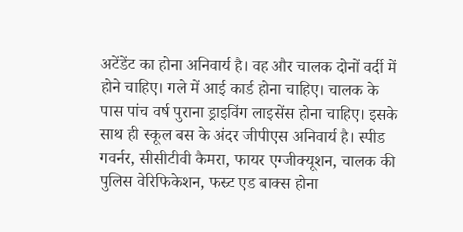अटेंडेंट का होना अनिवार्य है। वह और चालक दोनों वर्दी में होने चाहिए। गले में आई कार्ड होना चाहिए। चालक के पास पांच वर्ष पुराना ड्राइविंग लाइसेंस होना चाहिए। इसके साथ ही स्कूल बस के अंदर जीपीएस अनिवार्य है। स्पीड गवर्नर, सीसीटीवी कैमरा, फायर एग्जीक्यूशन, चालक की पुलिस वेरिफिकेशन, फस्र्ट एड बाक्स होना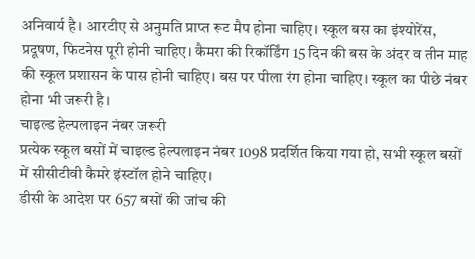अनिवार्य है। आरटीए से अनुमति प्राप्त रूट मैप होना चाहिए। स्कूल बस का इंश्योरेंस, प्रदूषण, फिटनेस पूरी होनी चाहिए। कैमरा की रिकॉर्डिंग 15 दिन की बस के अंदर व तीन माह की स्कूल प्रशासन के पास होनी चाहिए। बस पर पीला रंग होना चाहिए। स्कूल का पीछे नंबर होना भी जरूरी है।
चाइल्ड हेल्पलाइन नंबर जरूरी
प्रत्येक स्कूल बसों में चाइल्ड हेल्पलाइन नंबर 1098 प्रदर्शित किया गया हो, सभी स्कूल बसों में सीसीटीवी कैमरे इंस्टॉल होने चाहिए।
डीसी के आदेश पर 657 बसों की जांच की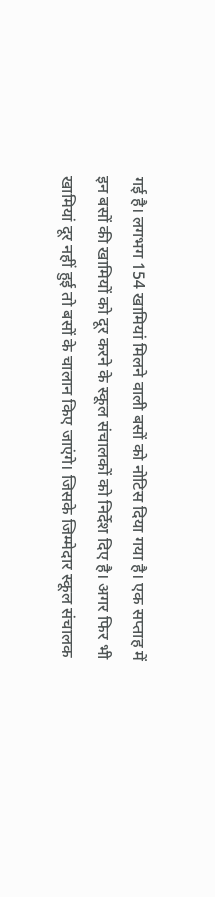गई है। लगभग 154 खामियां मिलने वाली बसों को नोटिस दिया गया है। एक सप्ताह में इन बसों की खामियों को दूर करने के स्कूल संचालकों को निर्देश दिए है। अगर फिर भी खामियां दूर नहीं हुई तो बसों के चालान किए जाएंगे। जिसके जिम्मेदार स्कूल संचालक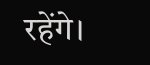रहेंगे।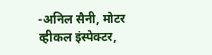-अनिल सैनी, मोटर व्हीकल इंस्पेक्टर,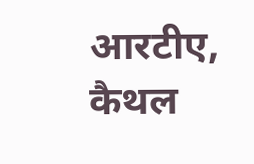आरटीए, कैथल